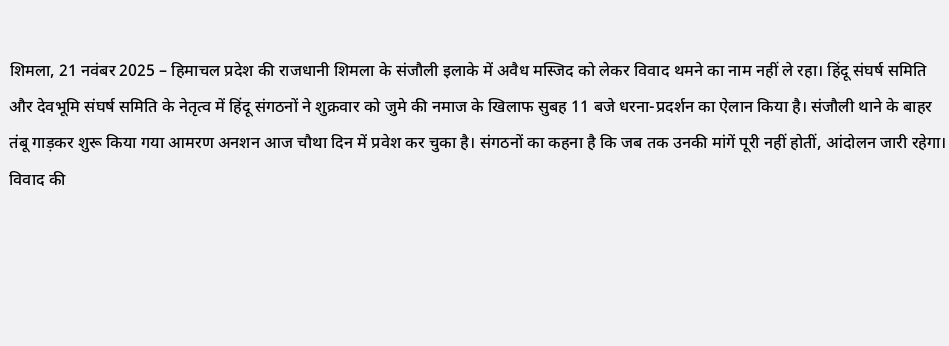शिमला, 21 नवंबर 2025 – हिमाचल प्रदेश की राजधानी शिमला के संजौली इलाके में अवैध मस्जिद को लेकर विवाद थमने का नाम नहीं ले रहा। हिंदू संघर्ष समिति और देवभूमि संघर्ष समिति के नेतृत्व में हिंदू संगठनों ने शुक्रवार को जुमे की नमाज के खिलाफ सुबह 11 बजे धरना-प्रदर्शन का ऐलान किया है। संजौली थाने के बाहर तंबू गाड़कर शुरू किया गया आमरण अनशन आज चौथा दिन में प्रवेश कर चुका है। संगठनों का कहना है कि जब तक उनकी मांगें पूरी नहीं होतीं, आंदोलन जारी रहेगा।
विवाद की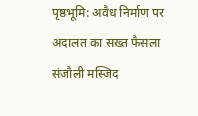पृष्ठभूमि: अवैध निर्माण पर अदालत का सख्त फैसला
संजौली मस्जिद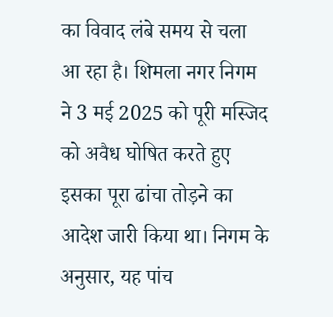का विवाद लंबे समय से चला आ रहा है। शिमला नगर निगम ने 3 मई 2025 को पूरी मस्जिद को अवैध घोषित करते हुए इसका पूरा ढांचा तोड़ने का आदेश जारी किया था। निगम के अनुसार, यह पांच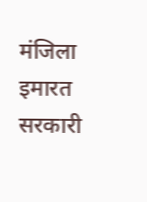मंजिला इमारत सरकारी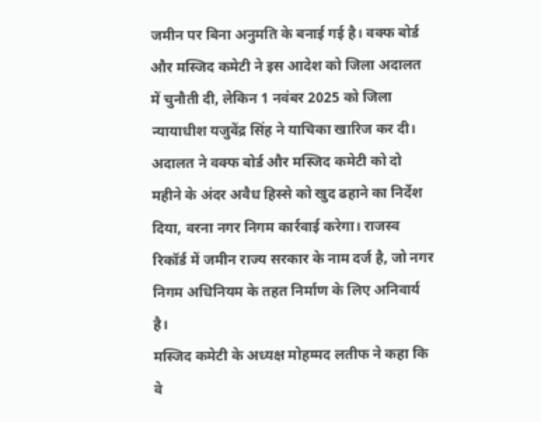जमीन पर बिना अनुमति के बनाई गई है। वक्फ बोर्ड और मस्जिद कमेटी ने इस आदेश को जिला अदालत में चुनौती दी, लेकिन 1 नवंबर 2025 को जिला न्यायाधीश यजुवेंद्र सिंह ने याचिका खारिज कर दी। अदालत ने वक्फ बोर्ड और मस्जिद कमेटी को दो महीने के अंदर अवैध हिस्से को खुद ढहाने का निर्देश दिया, वरना नगर निगम कार्रवाई करेगा। राजस्व रिकॉर्ड में जमीन राज्य सरकार के नाम दर्ज है, जो नगर निगम अधिनियम के तहत निर्माण के लिए अनिवार्य है।
मस्जिद कमेटी के अध्यक्ष मोहम्मद लतीफ ने कहा कि वे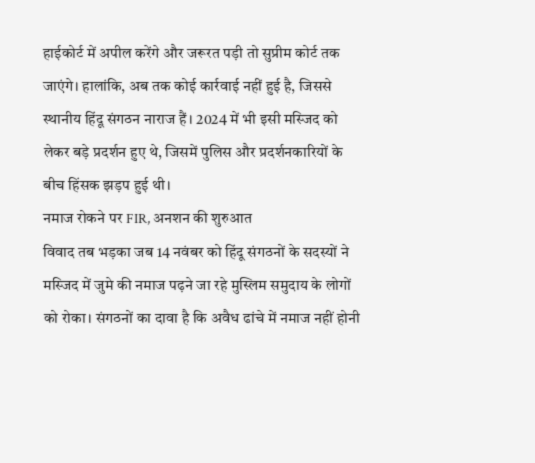हाईकोर्ट में अपील करेंगे और जरूरत पड़ी तो सुप्रीम कोर्ट तक जाएंगे। हालांकि, अब तक कोई कार्रवाई नहीं हुई है, जिससे स्थानीय हिंदू संगठन नाराज हैं। 2024 में भी इसी मस्जिद को लेकर बड़े प्रदर्शन हुए थे, जिसमें पुलिस और प्रदर्शनकारियों के बीच हिंसक झड़प हुई थी।
नमाज रोकने पर FIR, अनशन की शुरुआत
विवाद तब भड़का जब 14 नवंबर को हिंदू संगठनों के सदस्यों ने मस्जिद में जुमे की नमाज पढ़ने जा रहे मुस्लिम समुदाय के लोगों को रोका। संगठनों का दावा है कि अवैध ढांचे में नमाज नहीं होनी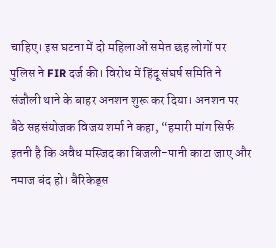चाहिए। इस घटना में दो महिलाओं समेत छह लोगों पर पुलिस ने FIR दर्ज की। विरोध में हिंदू संघर्ष समिति ने संजौली थाने के बाहर अनशन शुरू कर दिया। अनशन पर बैठे सहसंयोजक विजय शर्मा ने कहा, “हमारी मांग सिर्फ इतनी है कि अवैध मस्जिद का बिजली-पानी काटा जाए और नमाज बंद हो। बैरिकेड्स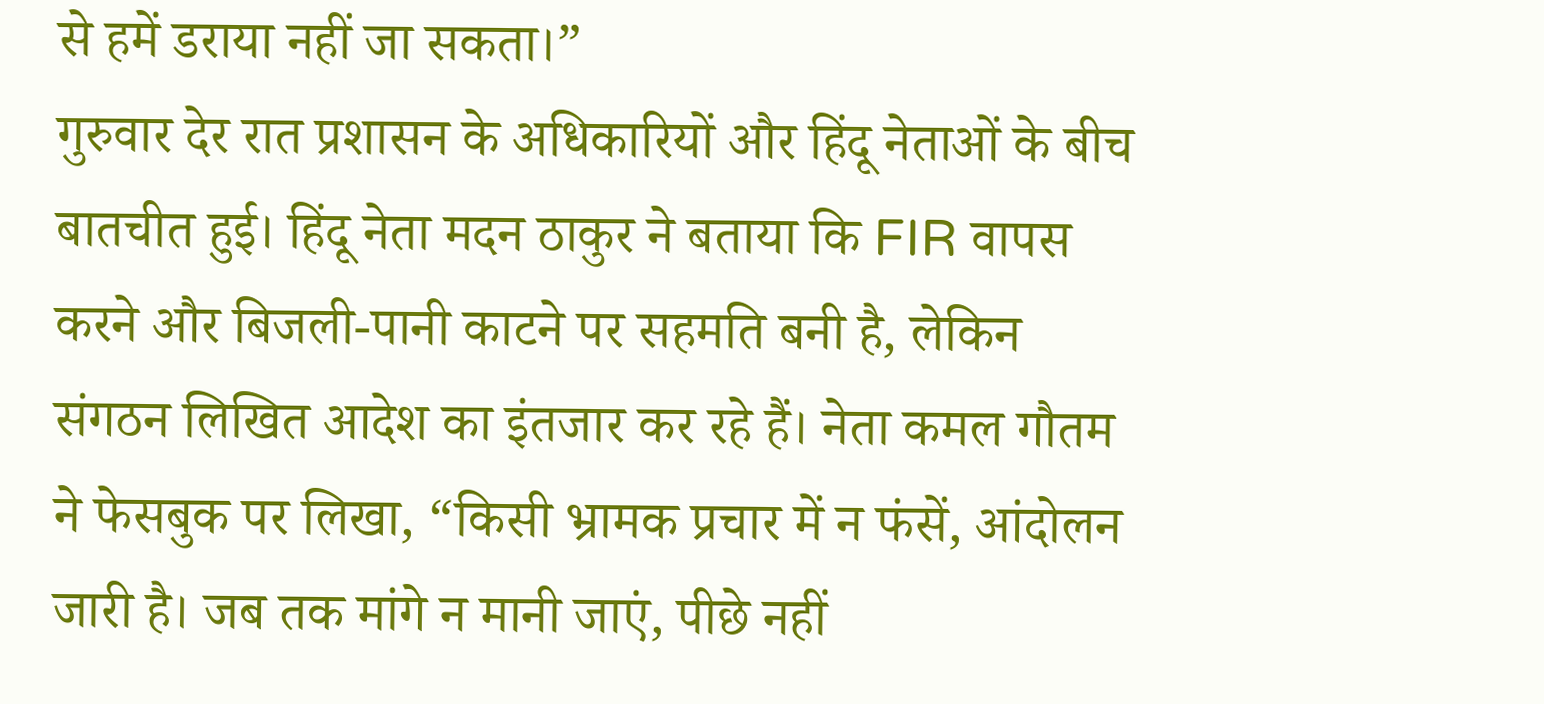से हमें डराया नहीं जा सकता।”
गुरुवार देर रात प्रशासन के अधिकारियों और हिंदू नेताओं के बीच बातचीत हुई। हिंदू नेता मदन ठाकुर ने बताया कि FIR वापस करने और बिजली-पानी काटने पर सहमति बनी है, लेकिन संगठन लिखित आदेश का इंतजार कर रहे हैं। नेता कमल गौतम ने फेसबुक पर लिखा, “किसी भ्रामक प्रचार में न फंसें, आंदोलन जारी है। जब तक मांगे न मानी जाएं, पीछे नहीं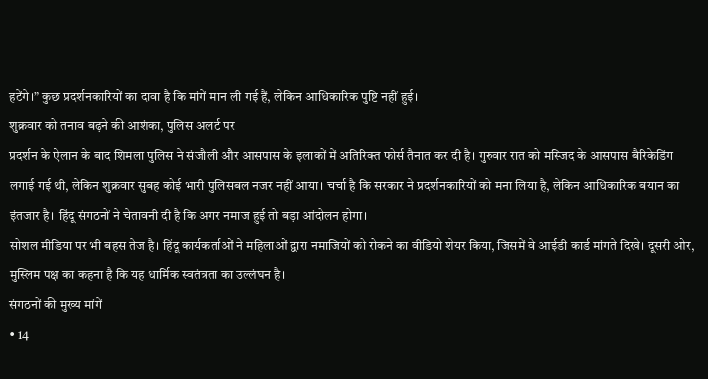हटेंगे।” कुछ प्रदर्शनकारियों का दावा है कि मांगें मान ली गई हैं, लेकिन आधिकारिक पुष्टि नहीं हुई।
शुक्रवार को तनाव बढ़ने की आशंका, पुलिस अलर्ट पर
प्रदर्शन के ऐलान के बाद शिमला पुलिस ने संजौली और आसपास के इलाकों में अतिरिक्त फोर्स तैनात कर दी है। गुरुवार रात को मस्जिद के आसपास बैरिकेडिंग लगाई गई थी, लेकिन शुक्रवार सुबह कोई भारी पुलिसबल नजर नहीं आया। चर्चा है कि सरकार ने प्रदर्शनकारियों को मना लिया है, लेकिन आधिकारिक बयान का इंतजार है। हिंदू संगठनों ने चेतावनी दी है कि अगर नमाज हुई तो बड़ा आंदोलन होगा।
सोशल मीडिया पर भी बहस तेज है। हिंदू कार्यकर्ताओं ने महिलाओं द्वारा नमाजियों को रोकने का वीडियो शेयर किया, जिसमें वे आईडी कार्ड मांगते दिखे। दूसरी ओर, मुस्लिम पक्ष का कहना है कि यह धार्मिक स्वतंत्रता का उल्लंघन है।
संगठनों की मुख्य मांगें
• 14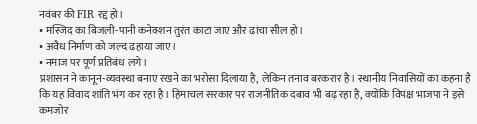नवंबर की FIR रद्द हो।
• मस्जिद का बिजली-पानी कनेक्शन तुरंत काटा जाए और ढांचा सील हो।
• अवैध निर्माण को जल्द ढहाया जाए।
• नमाज पर पूर्ण प्रतिबंध लगे।
प्रशासन ने कानून-व्यवस्था बनाए रखने का भरोसा दिलाया है, लेकिन तनाव बरकरार है। स्थानीय निवासियों का कहना है कि यह विवाद शांति भंग कर रहा है। हिमाचल सरकार पर राजनीतिक दबाव भी बढ़ रहा है, क्योंकि विपक्ष भाजपा ने इसे कमजोर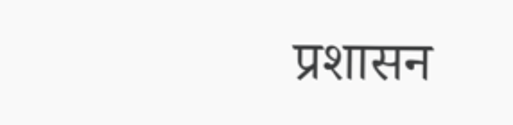प्रशासन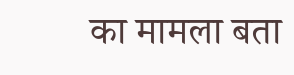का मामला बता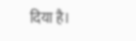दिया है।